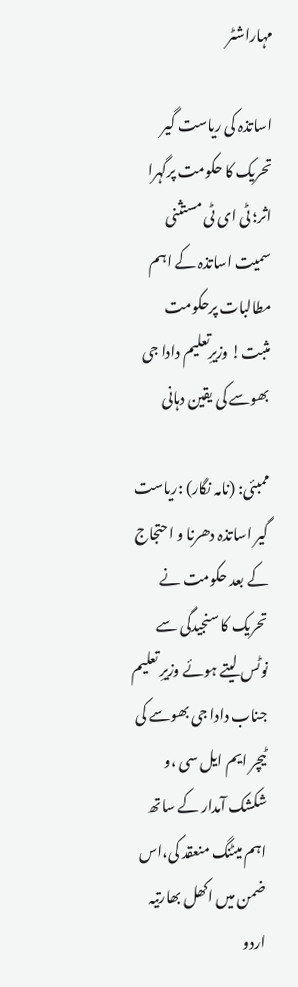مہاراشٹر

اساتذہ کی ریاست گیر تحریک کا حکومت پرگہرا اثر؛ ٹی ای ٹی مستثنی سمیت اساتذہ کے اہم مطالبات پرحکومت مثبت! وزیرِتعلیم دادا جی بھوسے کی یقین دہانی

ممبئی: (نامہ نگار) :ریاست گیر اساتذہ دھرنا و احتجاج کے بعد حکومت نے تحریک کا سنجیدگی سے نوٹس لیتے ہوئے وزیرِ تعلیم جناب دادا جی بھوسے کی ٹیچر ایم ایل سی ،و شکشک آمدار کے ساتھ اہم میٹنگ منعقد کی،اس ضمن میں اکھل بھارتیہ اردو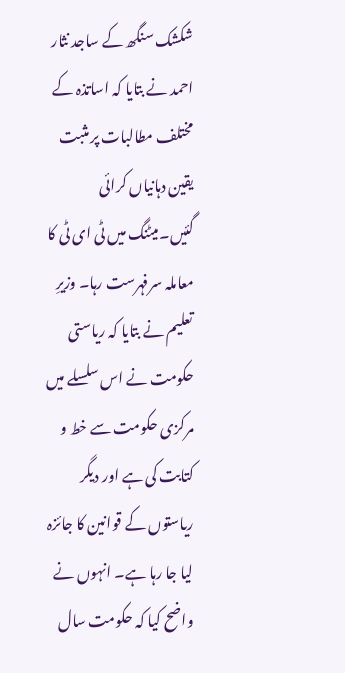شکشک سنگھ کے ساجد نثار احمد نے بتایا کہ اساتذہ کے مختلف مطالبات پر مثبت یقین دہانیاں کرائی گئیں۔میٹنگ میں ٹی ای ٹی کا معاملہ سرفہرست رہا۔ وزیرِ تعلیم نے بتایا کہ ریاستی حکومت نے اس سلسلے میں مرکزی حکومت سے خط و کتابت کی ہے اور دیگر ریاستوں کے قوانین کا جائزہ لیا جا رہا ہے۔ انہوں نے واضح کیا کہ حکومت سال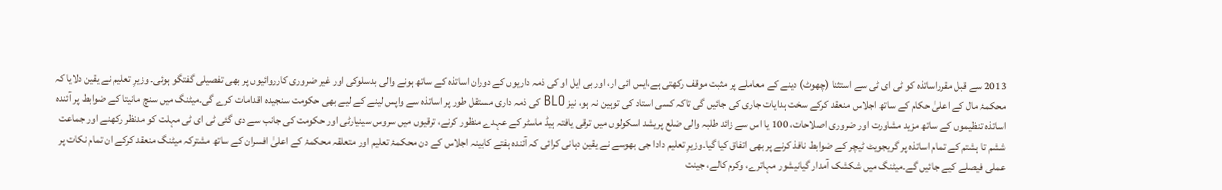2013 سے قبل مقرراساتذہ کو ٹی ای ٹی سے استثنا (چھوٹ) دینے کے معاملے پر مثبت موقف رکھتی ہے،ایس ائی ار، اور بی ایل او کی ذمہ داریوں کے دوران اساتذہ کے ساتھ ہونے والی بدسلوکی اور غیر ضروری کارروائیوں پر بھی تفصیلی گفتگو ہوئی۔ وزیرِ تعلیم نے یقین دلایا کہ محکمۂ مال کے اعلیٰ حکام کے ساتھ اجلاس منعقد کرکے سخت ہدایات جاری کی جائیں گی تاکہ کسی استاد کی توہین نہ ہو، نیز BLO کی ذمہ داری مستقل طور پر اساتذہ سے واپس لینے کے لیے بھی حکومت سنجیدہ اقدامات کرے گی۔میٹنگ میں سنچ مانیتا کے ضوابط پر آئندہ اساتذہ تنظیموں کے ساتھ مزید مشاورت اور ضروری اصلاحات، 100 یا اس سے زائد طلبہ والی ضلع پریشد اسکولوں میں ترقی یافتہ ہیڈ ماسٹر کے عہدے منظور کرنے، ترقیوں میں سروس سینیارٹی اور حکومت کی جانب سے دی گئی ٹی ای ٹی مہلت کو مدنظر رکھنے اور جماعت ششم تا ہشتم کے تمام اساتذہ پر گریجویٹ ٹیچر کے ضوابط نافذ کرنے پر بھی اتفاق کیا گیا۔وزیرِ تعلیم دادا جی بھوسے نے یقین دہانی کرائی کہ آئندہ ہفتے کابینہ اجلاس کے دن محکمۂ تعلیم اور متعلقہ محکمۂ کے اعلیٰ افسران کے ساتھ مشترکہ میٹنگ منعقد کرکے ان تمام نکات پر عملی فیصلے کیے جائیں گے۔میٹنگ میں شکشک آمدار گیانیشور مہاترے، وکرم کالے، جینت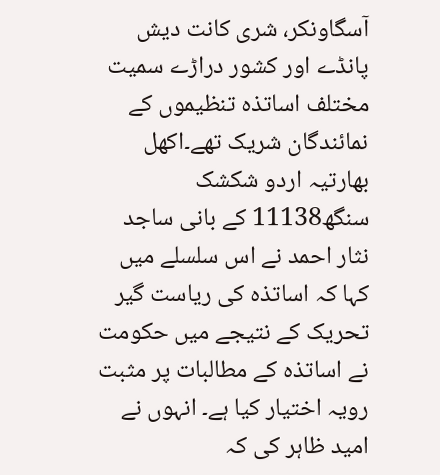آسگاونکر، شری کانت دیش پانڈے اور کشور دراڑے سمیت مختلف اساتذہ تنظیموں کے نمائندگان شریک تھے۔اکھل بھارتیہ اردو شکشک سنگھ11138 کے بانی ساجد نثار احمد نے اس سلسلے میں کہا کہ اساتذہ کی ریاست گیر تحریک کے نتیجے میں حکومت نے اساتذہ کے مطالبات پر مثبت رویہ اختیار کیا ہے۔ انہوں نے امید ظاہر کی کہ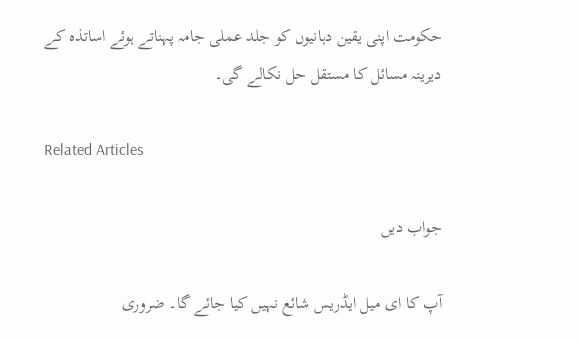حکومت اپنی یقین دہانیوں کو جلد عملی جامہ پہناتے ہوئے اساتذہ کے دیرینہ مسائل کا مستقل حل نکالے گی۔

Related Articles

جواب دیں

آپ کا ای میل ایڈریس شائع نہیں کیا جائے گا۔ ضروری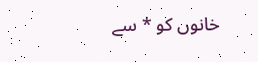خانوں کو * سے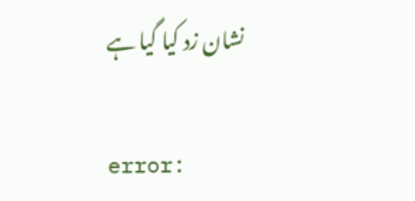نشان زد کیا گیا ہے

error: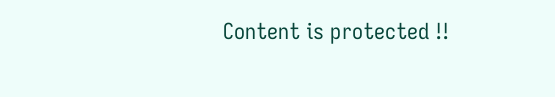Content is protected !!